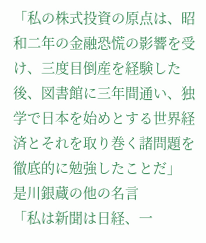「私の株式投資の原点は、昭和二年の金融恐慌の影響を受け、三度目倒産を経験した後、図書館に三年間通い、独学で日本を始めとする世界経済とそれを取り巻く諸問題を徹底的に勉強したことだ」
是川銀蔵の他の名言
「私は新聞は日経、一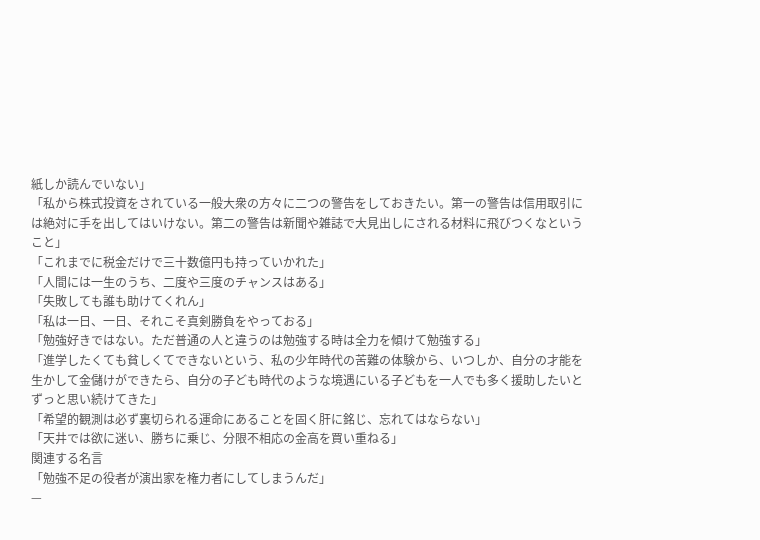紙しか読んでいない」
「私から株式投資をされている一般大衆の方々に二つの警告をしておきたい。第一の警告は信用取引には絶対に手を出してはいけない。第二の警告は新聞や雑誌で大見出しにされる材料に飛びつくなということ」
「これまでに税金だけで三十数億円も持っていかれた」
「人間には一生のうち、二度や三度のチャンスはある」
「失敗しても誰も助けてくれん」
「私は一日、一日、それこそ真剣勝負をやっておる」
「勉強好きではない。ただ普通の人と違うのは勉強する時は全力を傾けて勉強する」
「進学したくても貧しくてできないという、私の少年時代の苦難の体験から、いつしか、自分の才能を生かして金儲けができたら、自分の子ども時代のような境遇にいる子どもを一人でも多く援助したいとずっと思い続けてきた」
「希望的観測は必ず裏切られる運命にあることを固く肝に銘じ、忘れてはならない」
「天井では欲に迷い、勝ちに乗じ、分限不相応の金高を買い重ねる」
関連する名言
「勉強不足の役者が演出家を権力者にしてしまうんだ」
—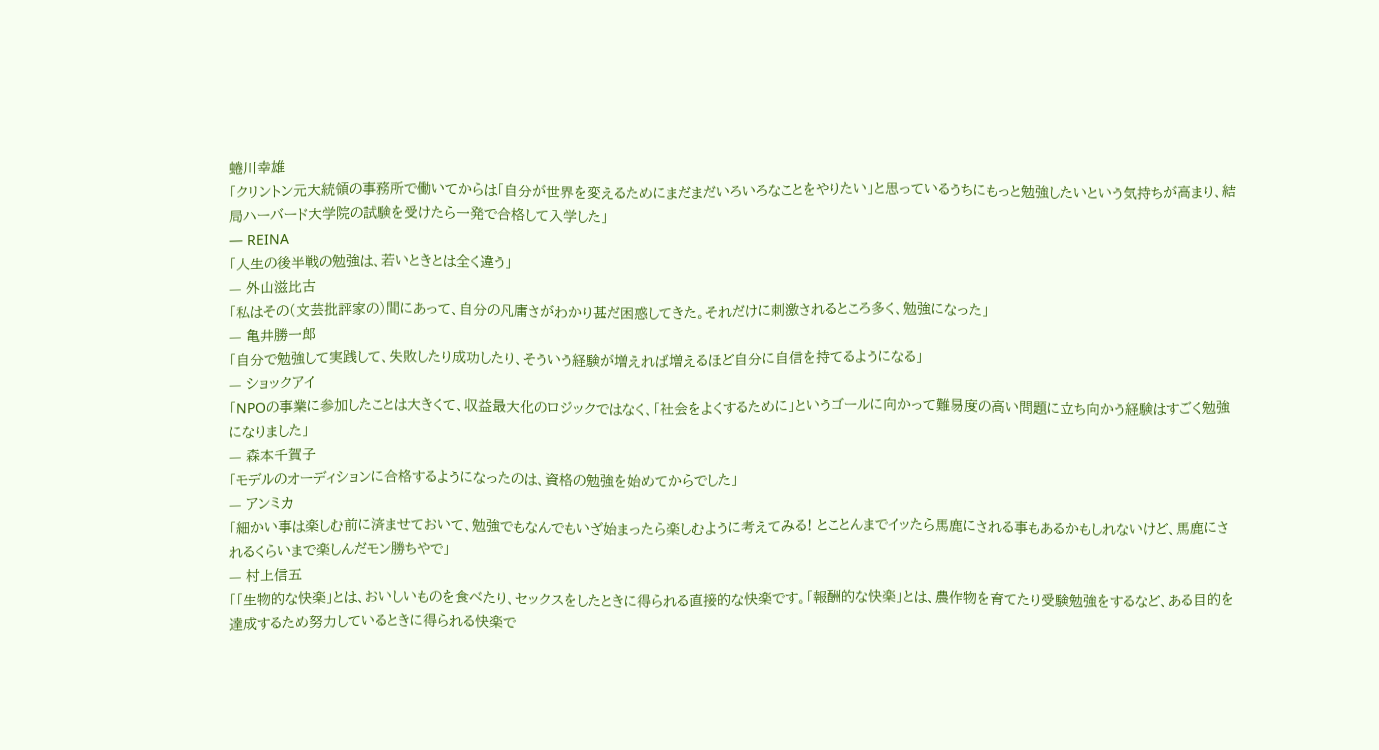蜷川幸雄
「クリントン元大統領の事務所で働いてからは「自分が世界を変えるためにまだまだいろいろなことをやりたい」と思っているうちにもっと勉強したいという気持ちが高まり、結局ハーバード大学院の試験を受けたら一発で合格して入学した」
— REINA
「人生の後半戦の勉強は、若いときとは全く違う」
— 外山滋比古
「私はその(文芸批評家の)間にあって、自分の凡庸さがわかり甚だ困惑してきた。それだけに刺激されるところ多く、勉強になった」
— 亀井勝一郎
「自分で勉強して実践して、失敗したり成功したり、そういう経験が増えれば増えるほど自分に自信を持てるようになる」
— ショックアイ
「NPOの事業に参加したことは大きくて、収益最大化のロジックではなく、「社会をよくするために」というゴールに向かって難易度の高い問題に立ち向かう経験はすごく勉強になりました」
— 森本千賀子
「モデルのオーディションに合格するようになったのは、資格の勉強を始めてからでした」
— アンミカ
「細かい事は楽しむ前に済ませておいて、勉強でもなんでもいざ始まったら楽しむように考えてみる! とことんまでイッたら馬鹿にされる事もあるかもしれないけど、馬鹿にされるくらいまで楽しんだモン勝ちやで」
— 村上信五
「「生物的な快楽」とは、おいしいものを食べたり、セックスをしたときに得られる直接的な快楽です。「報酬的な快楽」とは、農作物を育てたり受験勉強をするなど、ある目的を達成するため努力しているときに得られる快楽で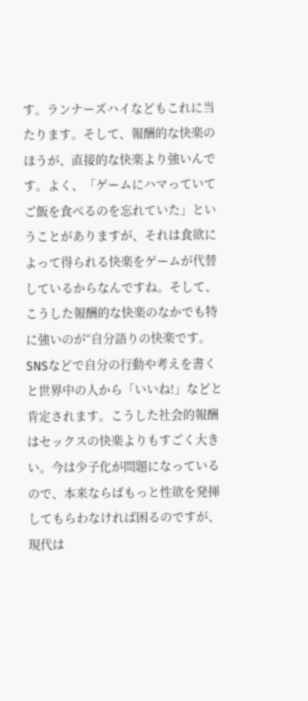す。ランナーズハイなどもこれに当たります。そして、報酬的な快楽のほうが、直接的な快楽より強いんです。よく、「ゲームにハマっていてご飯を食べるのを忘れていた」ということがありますが、それは食欲によって得られる快楽をゲームが代替しているからなんですね。そして、こうした報酬的な快楽のなかでも特に強いのが“自分語りの快楽です。SNSなどで自分の行動や考えを書くと世界中の人から「いいね!」などと肯定されます。こうした社会的報酬はセックスの快楽よりもすごく大きい。今は少子化が問題になっているので、本来ならばもっと性欲を発揮してもらわなければ困るのですが、現代は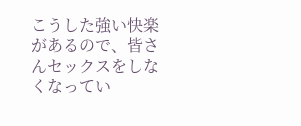こうした強い快楽があるので、皆さんセックスをしなくなってい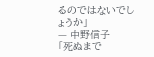るのではないでしょうか」
— 中野信子
「死ぬまで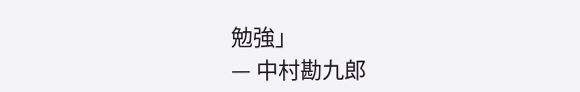勉強」
— 中村勘九郎